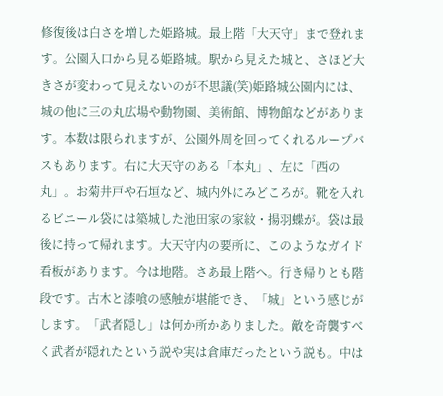修復後は白さを増した姫路城。最上階「大天守」まで登れます。公園入口から見る姫路城。駅から見えた城と、さほど大きさが変わって見えないのが不思議(笑)姫路城公園内には、城の他に三の丸広場や動物園、美術館、博物館などがあります。本数は限られますが、公園外周を回ってくれるループバスもあります。右に大天守のある「本丸」、左に「西の丸」。お菊井戸や石垣など、城内外にみどころが。靴を入れるビニール袋には築城した池田家の家紋・揚羽蝶が。袋は最後に持って帰れます。大天守内の要所に、このようなガイド看板があります。今は地階。さあ最上階へ。行き帰りとも階段です。古木と漆喰の感触が堪能でき、「城」という感じがします。「武者隠し」は何か所かありました。敵を奇襲すべく武者が隠れたという説や実は倉庫だったという説も。中は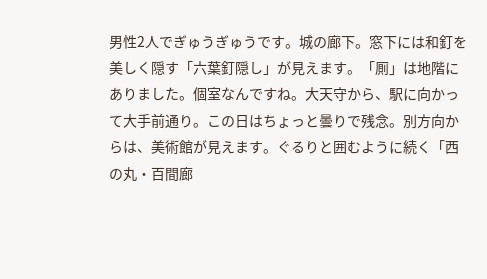男性2人でぎゅうぎゅうです。城の廊下。窓下には和釘を美しく隠す「六葉釘隠し」が見えます。「厠」は地階にありました。個室なんですね。大天守から、駅に向かって大手前通り。この日はちょっと曇りで残念。別方向からは、美術館が見えます。ぐるりと囲むように続く「西の丸・百間廊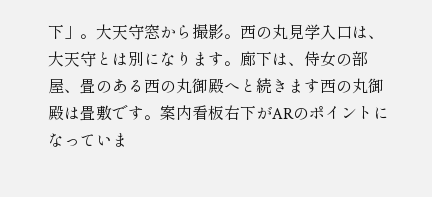下」。大天守窓から撮影。西の丸見学入口は、大天守とは別になります。廊下は、侍女の部屋、畳のある西の丸御殿へと続きます西の丸御殿は畳敷です。案内看板右下がARのポイントになっていま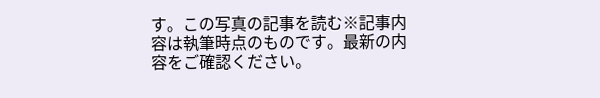す。この写真の記事を読む※記事内容は執筆時点のものです。最新の内容をご確認ください。